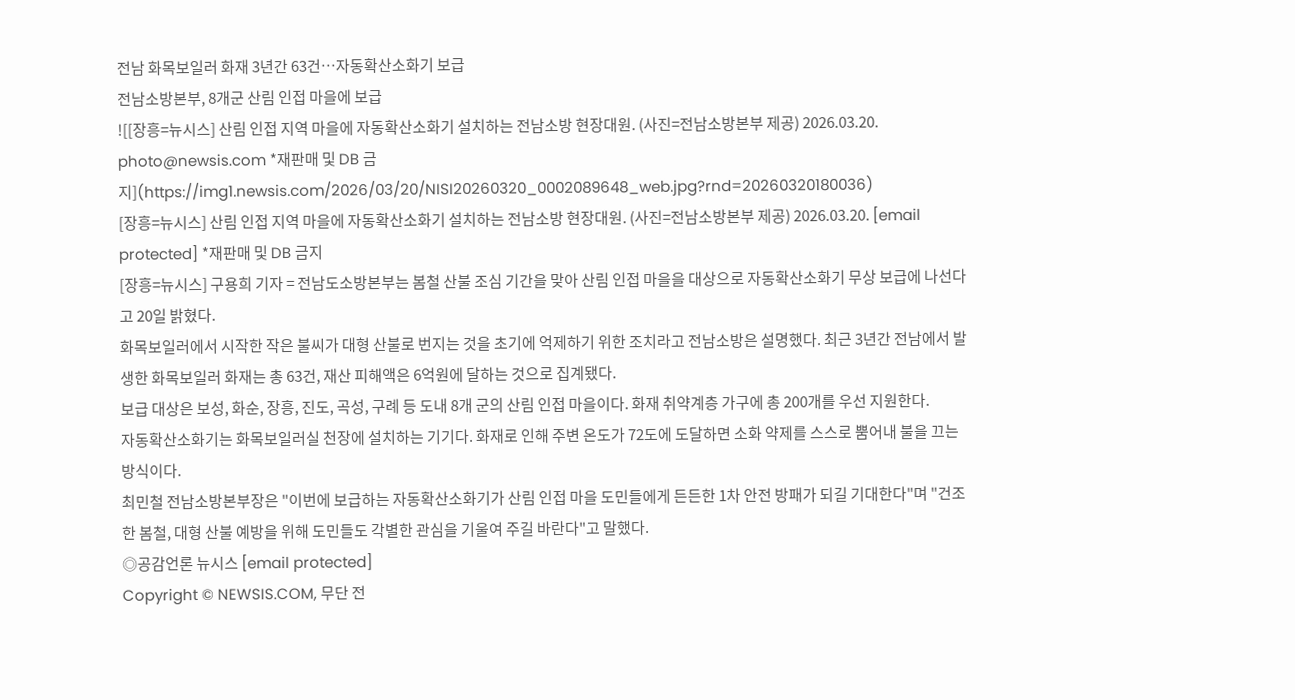전남 화목보일러 화재 3년간 63건…자동확산소화기 보급
전남소방본부, 8개군 산림 인접 마을에 보급
![[장흥=뉴시스] 산림 인접 지역 마을에 자동확산소화기 설치하는 전남소방 현장대원. (사진=전남소방본부 제공) 2026.03.20. photo@newsis.com *재판매 및 DB 금지](https://img1.newsis.com/2026/03/20/NISI20260320_0002089648_web.jpg?rnd=20260320180036)
[장흥=뉴시스] 산림 인접 지역 마을에 자동확산소화기 설치하는 전남소방 현장대원. (사진=전남소방본부 제공) 2026.03.20. [email protected] *재판매 및 DB 금지
[장흥=뉴시스] 구용희 기자 = 전남도소방본부는 봄철 산불 조심 기간을 맞아 산림 인접 마을을 대상으로 자동확산소화기 무상 보급에 나선다고 20일 밝혔다.
화목보일러에서 시작한 작은 불씨가 대형 산불로 번지는 것을 초기에 억제하기 위한 조치라고 전남소방은 설명했다. 최근 3년간 전남에서 발생한 화목보일러 화재는 총 63건, 재산 피해액은 6억원에 달하는 것으로 집계됐다.
보급 대상은 보성, 화순, 장흥, 진도, 곡성, 구례 등 도내 8개 군의 산림 인접 마을이다. 화재 취약계층 가구에 총 200개를 우선 지원한다.
자동확산소화기는 화목보일러실 천장에 설치하는 기기다. 화재로 인해 주변 온도가 72도에 도달하면 소화 약제를 스스로 뿜어내 불을 끄는 방식이다.
최민철 전남소방본부장은 "이번에 보급하는 자동확산소화기가 산림 인접 마을 도민들에게 든든한 1차 안전 방패가 되길 기대한다"며 "건조한 봄철, 대형 산불 예방을 위해 도민들도 각별한 관심을 기울여 주길 바란다"고 말했다.
◎공감언론 뉴시스 [email protected]
Copyright © NEWSIS.COM, 무단 전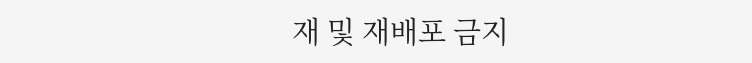재 및 재배포 금지